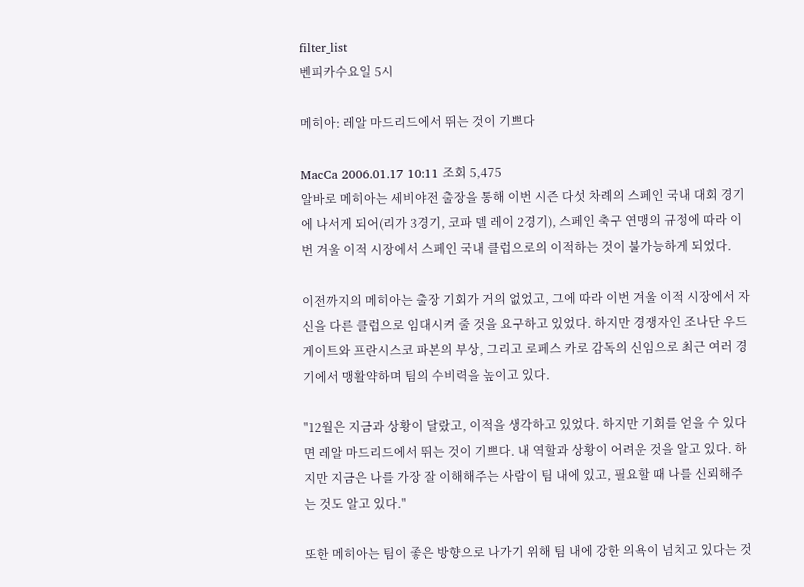filter_list
벤피카수요일 5시

메히아: 레알 마드리드에서 뛰는 것이 기쁘다

MacCa 2006.01.17 10:11 조회 5,475
알바로 메히아는 세비야전 출장을 통해 이번 시즌 다섯 차례의 스페인 국내 대회 경기에 나서게 되어(리가 3경기, 코파 델 레이 2경기), 스페인 축구 연맹의 규정에 따라 이번 겨울 이적 시장에서 스페인 국내 클럽으로의 이적하는 것이 불가능하게 되었다.

이전까지의 메히아는 출장 기회가 거의 없었고, 그에 따라 이번 겨울 이적 시장에서 자신을 다른 클럽으로 임대시켜 줄 것을 요구하고 있었다. 하지만 경쟁자인 조나단 우드게이트와 프란시스코 파본의 부상, 그리고 로페스 카로 감독의 신임으로 최근 여러 경기에서 맹활약하며 팀의 수비력을 높이고 있다.

"12월은 지금과 상황이 달랐고, 이적을 생각하고 있었다. 하지만 기회를 얻을 수 있다면 레알 마드리드에서 뛰는 것이 기쁘다. 내 역할과 상황이 어려운 것을 알고 있다. 하지만 지금은 나를 가장 잘 이해해주는 사람이 팀 내에 있고, 필요할 때 나를 신뢰해주는 것도 알고 있다."

또한 메히아는 팀이 좋은 방향으로 나가기 위해 팀 내에 강한 의욕이 넘치고 있다는 것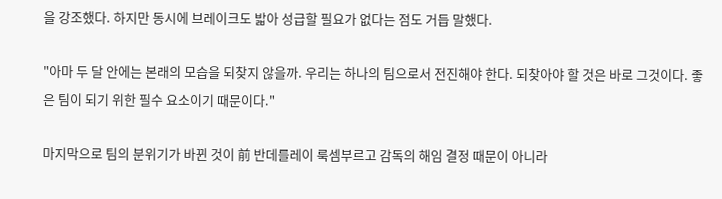을 강조했다. 하지만 동시에 브레이크도 밟아 성급할 필요가 없다는 점도 거듭 말했다.

"아마 두 달 안에는 본래의 모습을 되찾지 않을까. 우리는 하나의 팀으로서 전진해야 한다. 되찾아야 할 것은 바로 그것이다. 좋은 팀이 되기 위한 필수 요소이기 때문이다."

마지막으로 팀의 분위기가 바뀐 것이 前 반데를레이 룩셈부르고 감독의 해임 결정 때문이 아니라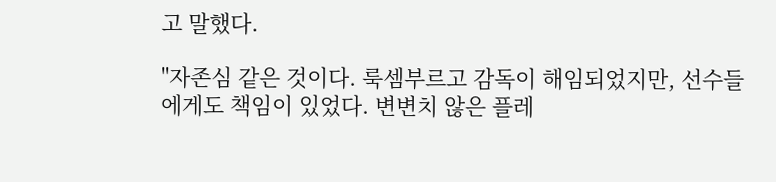고 말했다.

"자존심 같은 것이다. 룩셈부르고 감독이 해임되었지만, 선수들에게도 책임이 있었다. 변변치 않은 플레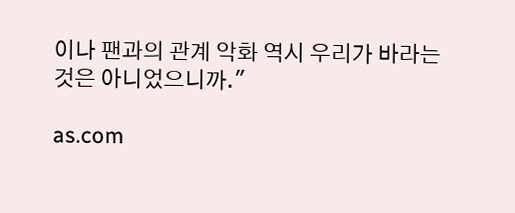이나 팬과의 관계 악화 역시 우리가 바라는 것은 아니었으니까."

as.com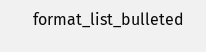format_list_bulleted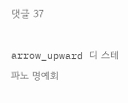댓글 37

arrow_upward 디 스테파노 명예회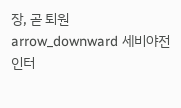장, 곧 퇴원 arrow_downward 세비야전 인터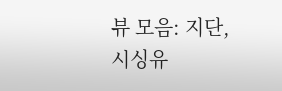뷰 모음: 지단, 시싱유